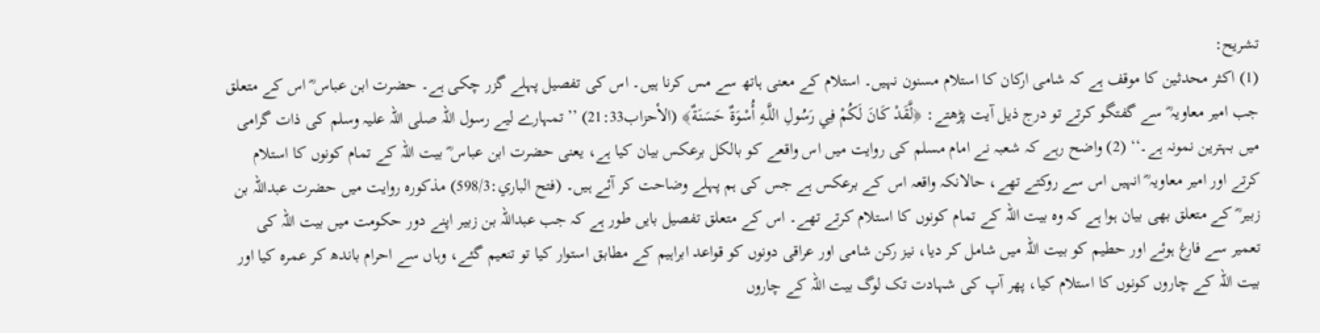تشریح:
(1) اکثر محدثین کا موقف ہے کہ شامی ارکان کا استلام مسنون نہیں۔ استلام کے معنی ہاتھ سے مس کرنا ہیں۔ اس کی تفصیل پہلے گزر چکی ہے۔ حضرت ابن عباس ؓ اس کے متعلق جب امیر معاویہ ؓ سے گفتگو کرتے تو درج ذیل آیت پڑھتے: ﴿لَّقَدْ كَانَ لَكُمْ فِي رَسُولِ اللَّـهِ أُسْوَةٌ حَسَنَةٌ﴾ (الأحزاب21:33) ’’تمہارے لیے رسول اللہ صلی اللہ علیہ وسلم کی ذات گرامی میں بہترین نمونہ ہے۔‘‘ (2) واضح رہے کہ شعبہ نے امام مسلم کی روایت میں اس واقعے کو بالکل برعکس بیان کیا ہے، یعنی حضرت ابن عباس ؓ بیت اللہ کے تمام کونوں کا استلام کرتے اور امیر معاویہ ؓ انہیں اس سے روکتے تھے، حالانکہ واقعہ اس کے برعکس ہے جس کی ہم پہلے وضاحت کر آئے ہیں۔ (فتح الباري:598/3) مذکورہ روایت میں حضرت عبداللہ بن زبیر ؓ کے متعلق بھی بیان ہوا ہے کہ وہ بیت اللہ کے تمام کونوں کا استلام کرتے تھے۔ اس کے متعلق تفصیل بایں طور ہے کہ جب عبداللہ بن زبیر اپنے دور حکومت میں بیت اللہ کی تعمیر سے فارغ ہوئے اور حطیم کو بیت اللہ میں شامل کر دیا، نیز رکن شامی اور عراقی دونوں کو قواعد ابراہیم کے مطابق استوار کیا تو تنعیم گئے، وہاں سے احرام باندھ کر عمرہ کیا اور بیت اللہ کے چاروں کونوں کا استلام کیا، پھر آپ کی شہادت تک لوگ بیت اللہ کے چاروں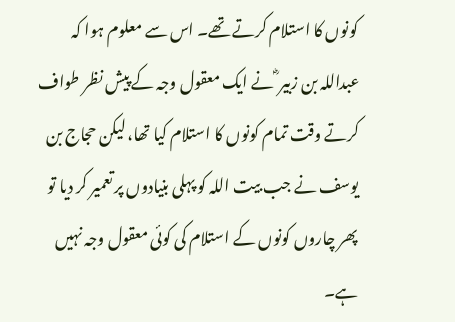کونوں کا استلام کرتے تھے۔ اس سے معلوم ہوا کہ عبداللہ بن زبیر ؓ نے ایک معقول وجہ کے پیش نظر طواف کرتے وقت تمام کونوں کا استلام کیا تھا، لیکن حجاج بن یوسف نے جب بیت اللہ کو پہلی بنیادوں پر تعمیر کر دیا تو پھر چاروں کونوں کے استلام کی کوئی معقول وجہ نہیں ہے۔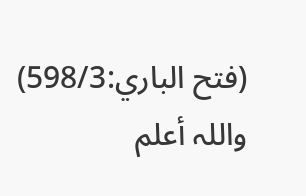(فتح الباري:598/3) واللہ أعلم